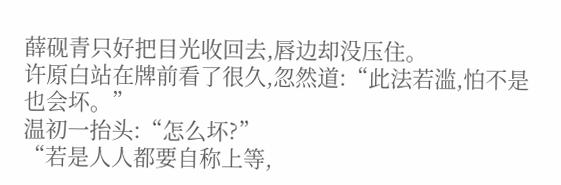薛砚青只好把目光收回去,唇边却没压住。
许原白站在牌前看了很久,忽然道:“此法若滥,怕不是也会坏。”
温初一抬头:“怎么坏?”
“若是人人都要自称上等,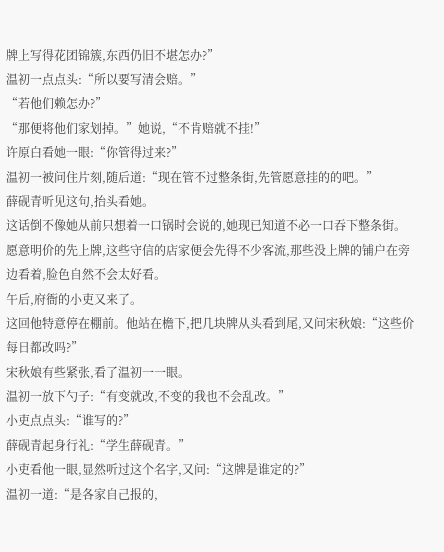牌上写得花团锦簇,东西仍旧不堪怎办?”
温初一点点头:“所以要写清会赔。”
“若他们赖怎办?”
“那便将他们家划掉。”她说,“不肯赔就不挂!”
许原白看她一眼:“你管得过来?”
温初一被问住片刻,随后道:“现在管不过整条街,先管愿意挂的的吧。”
薛砚青听见这句,抬头看她。
这话倒不像她从前只想着一口锅时会说的,她现已知道不必一口吞下整条街。愿意明价的先上牌,这些守信的店家便会先得不少客流,那些没上牌的铺户在旁边看着,脸色自然不会太好看。
午后,府衙的小吏又来了。
这回他特意停在棚前。他站在檐下,把几块牌从头看到尾,又问宋秋娘:“这些价每日都改吗?”
宋秋娘有些紧张,看了温初一一眼。
温初一放下勺子:“有变就改,不变的我也不会乱改。”
小吏点点头:“谁写的?”
薛砚青起身行礼:“学生薛砚青。”
小吏看他一眼,显然听过这个名字,又问:“这牌是谁定的?”
温初一道:“是各家自己报的,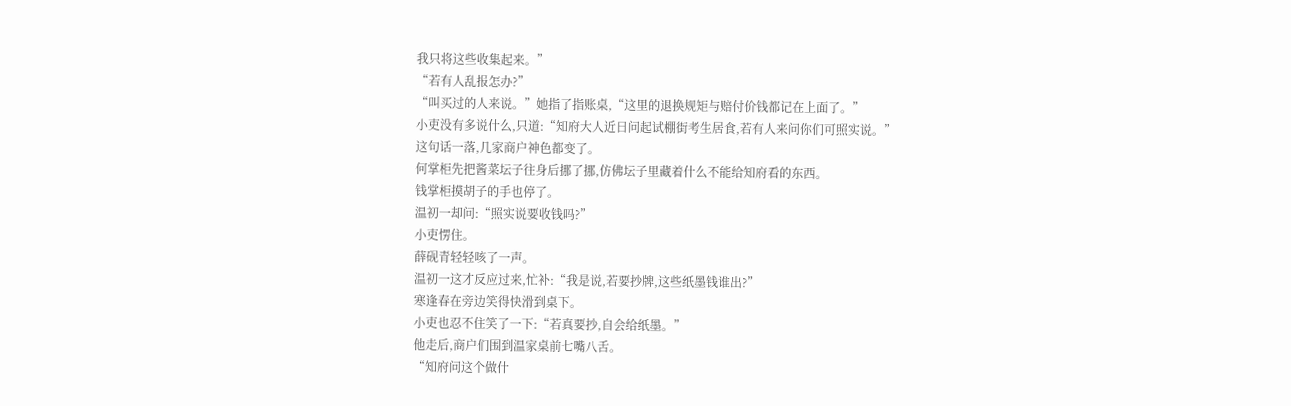我只将这些收集起来。”
“若有人乱报怎办?”
“叫买过的人来说。”她指了指账桌,“这里的退换规矩与赔付价钱都记在上面了。”
小吏没有多说什么,只道:“知府大人近日问起试棚街考生居食,若有人来问你们可照实说。”
这句话一落,几家商户神色都变了。
何掌柜先把酱菜坛子往身后挪了挪,仿佛坛子里藏着什么不能给知府看的东西。
钱掌柜摸胡子的手也停了。
温初一却问:“照实说要收钱吗?”
小吏愣住。
薛砚青轻轻咳了一声。
温初一这才反应过来,忙补:“我是说,若要抄牌,这些纸墨钱谁出?”
寒逢春在旁边笑得快滑到桌下。
小吏也忍不住笑了一下:“若真要抄,自会给纸墨。”
他走后,商户们围到温家桌前七嘴八舌。
“知府问这个做什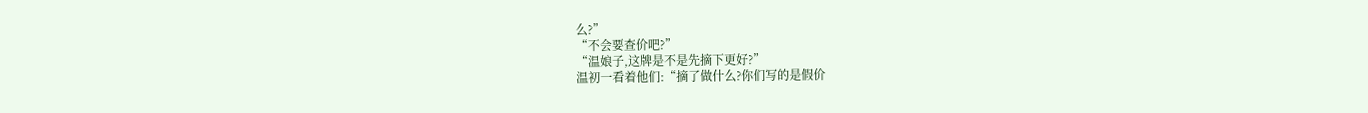么?”
“不会要查价吧?”
“温娘子,这牌是不是先摘下更好?”
温初一看着他们:“摘了做什么?你们写的是假价